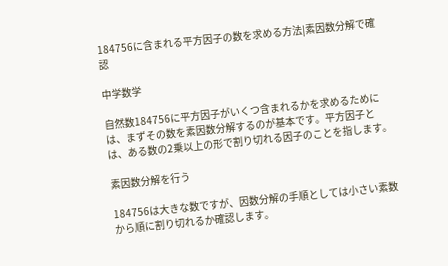184756に含まれる平方因子の数を求める方法|素因数分解で確認

中学数学

自然数184756に平方因子がいくつ含まれるかを求めるためには、まずその数を素因数分解するのが基本です。平方因子とは、ある数の2乗以上の形で割り切れる因子のことを指します。

素因数分解を行う

184756は大きな数ですが、因数分解の手順としては小さい素数から順に割り切れるか確認します。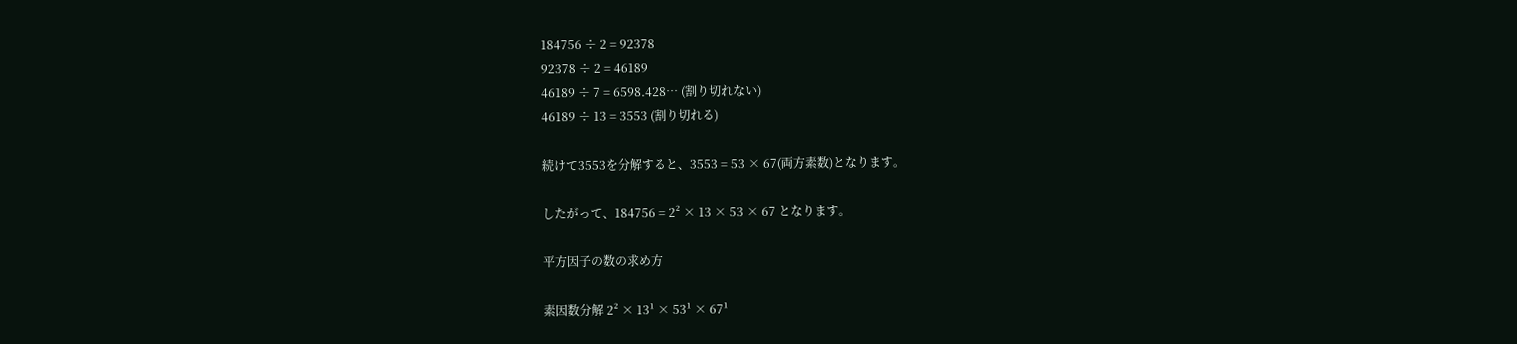184756 ÷ 2 = 92378
92378 ÷ 2 = 46189
46189 ÷ 7 = 6598.428… (割り切れない)
46189 ÷ 13 = 3553 (割り切れる)

続けて3553を分解すると、3553 = 53 × 67(両方素数)となります。

したがって、184756 = 2² × 13 × 53 × 67 となります。

平方因子の数の求め方

素因数分解 2² × 13¹ × 53¹ × 67¹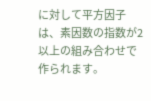に対して平方因子は、素因数の指数が2以上の組み合わせで作られます。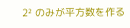2² のみが平方数を作る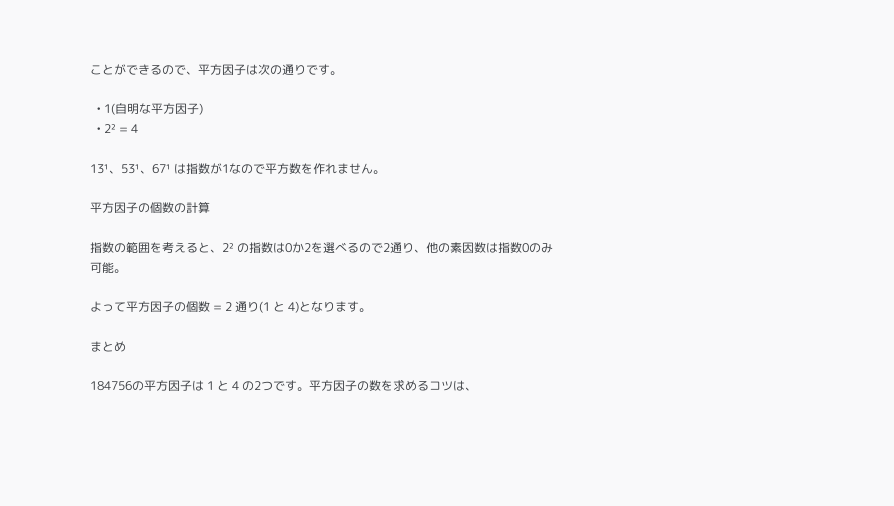ことができるので、平方因子は次の通りです。

  • 1(自明な平方因子)
  • 2² = 4

13¹、53¹、67¹ は指数が1なので平方数を作れません。

平方因子の個数の計算

指数の範囲を考えると、2² の指数は0か2を選べるので2通り、他の素因数は指数0のみ可能。

よって平方因子の個数 = 2 通り(1 と 4)となります。

まとめ

184756の平方因子は 1 と 4 の2つです。平方因子の数を求めるコツは、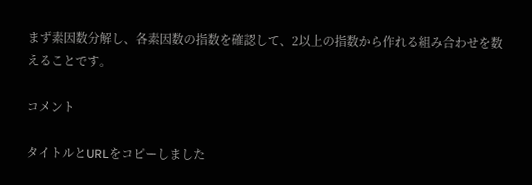まず素因数分解し、各素因数の指数を確認して、2以上の指数から作れる組み合わせを数えることです。

コメント

タイトルとURLをコピーしました